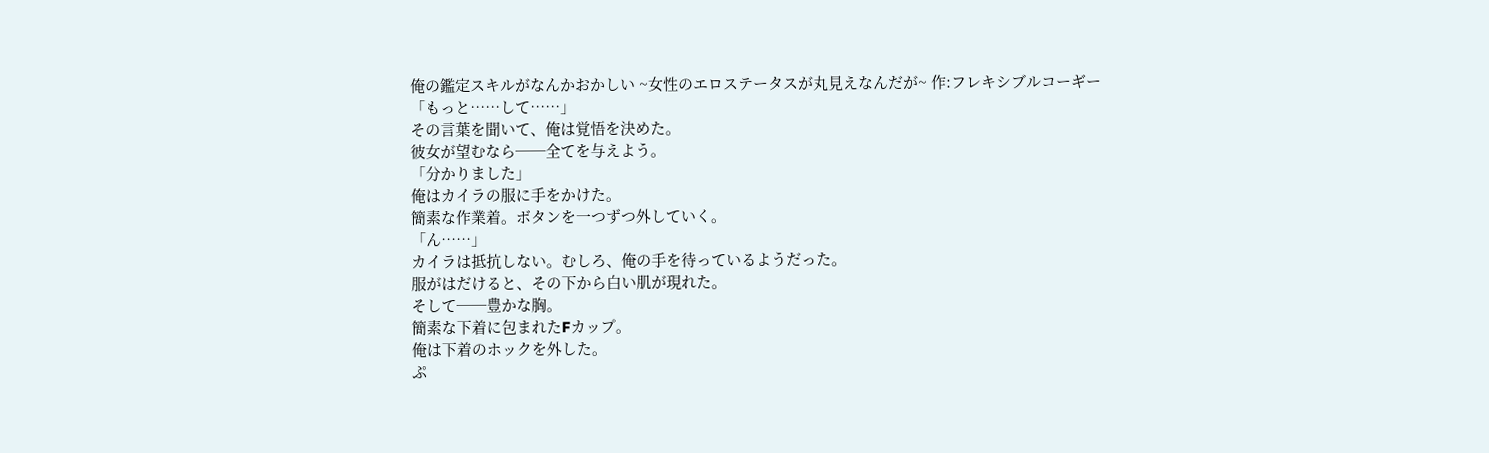俺の鑑定スキルがなんかおかしい ~女性のエロステータスが丸見えなんだが~ 作:フレキシブルコーギー
「もっと……して……」
その言葉を聞いて、俺は覚悟を決めた。
彼女が望むなら──全てを与えよう。
「分かりました」
俺はカイラの服に手をかけた。
簡素な作業着。ボタンを一つずつ外していく。
「ん……」
カイラは抵抗しない。むしろ、俺の手を待っているようだった。
服がはだけると、その下から白い肌が現れた。
そして──豊かな胸。
簡素な下着に包まれたFカップ。
俺は下着のホックを外した。
ぷ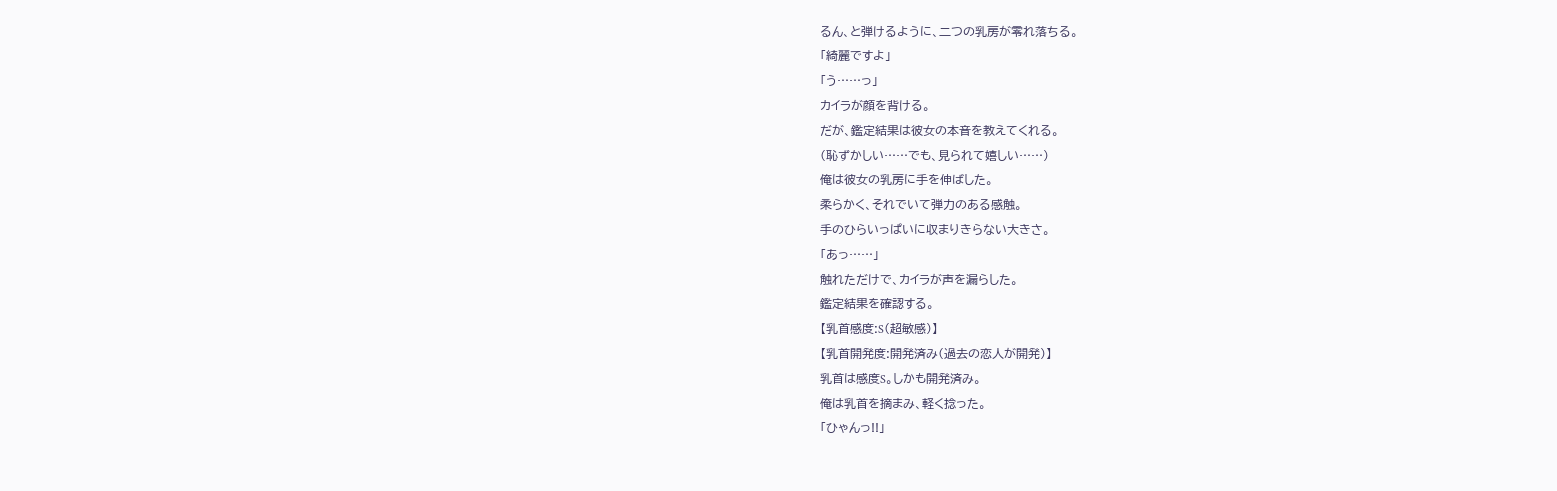るん、と弾けるように、二つの乳房が零れ落ちる。
「綺麗ですよ」
「う……っ」
カイラが顔を背ける。
だが、鑑定結果は彼女の本音を教えてくれる。
(恥ずかしい……でも、見られて嬉しい……)
俺は彼女の乳房に手を伸ばした。
柔らかく、それでいて弾力のある感触。
手のひらいっぱいに収まりきらない大きさ。
「あっ……」
触れただけで、カイラが声を漏らした。
鑑定結果を確認する。
【乳首感度:S(超敏感)】
【乳首開発度:開発済み(過去の恋人が開発)】
乳首は感度S。しかも開発済み。
俺は乳首を摘まみ、軽く捻った。
「ひゃんっ!!」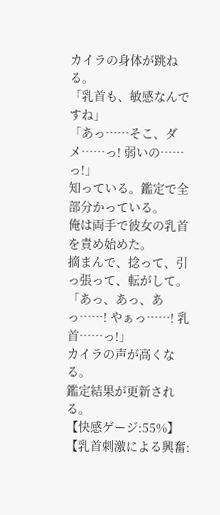カイラの身体が跳ねる。
「乳首も、敏感なんですね」
「あっ……そこ、ダメ……っ! 弱いの……っ!」
知っている。鑑定で全部分かっている。
俺は両手で彼女の乳首を責め始めた。
摘まんで、捻って、引っ張って、転がして。
「あっ、あっ、あっ……! やぁっ……! 乳首……っ!」
カイラの声が高くなる。
鑑定結果が更新される。
【快感ゲージ:55%】
【乳首刺激による興奮: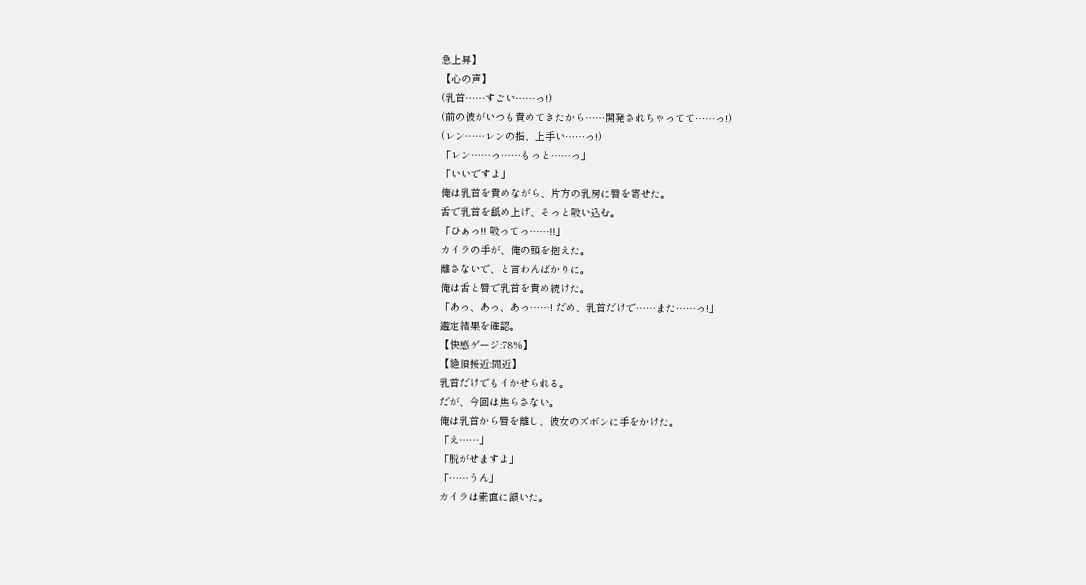急上昇】
【心の声】
(乳首……すごい……っ!)
(前の彼がいつも責めてきたから……開発されちゃってて……っ!)
(レン……レンの指、上手い……っ!)
「レン……っ……もっと……っ」
「いいですよ」
俺は乳首を責めながら、片方の乳房に唇を寄せた。
舌で乳首を舐め上げ、そっと吸い込む。
「ひぁっ!! 吸ってっ……!!」
カイラの手が、俺の頭を抱えた。
離さないで、と言わんばかりに。
俺は舌と唇で乳首を責め続けた。
「あっ、あっ、あっ……! だめ、乳首だけで……また……っ!」
鑑定結果を確認。
【快感ゲージ:78%】
【絶頂接近:間近】
乳首だけでもイかせられる。
だが、今回は焦らさない。
俺は乳首から唇を離し、彼女のズボンに手をかけた。
「え……」
「脱がせますよ」
「……うん」
カイラは素直に頷いた。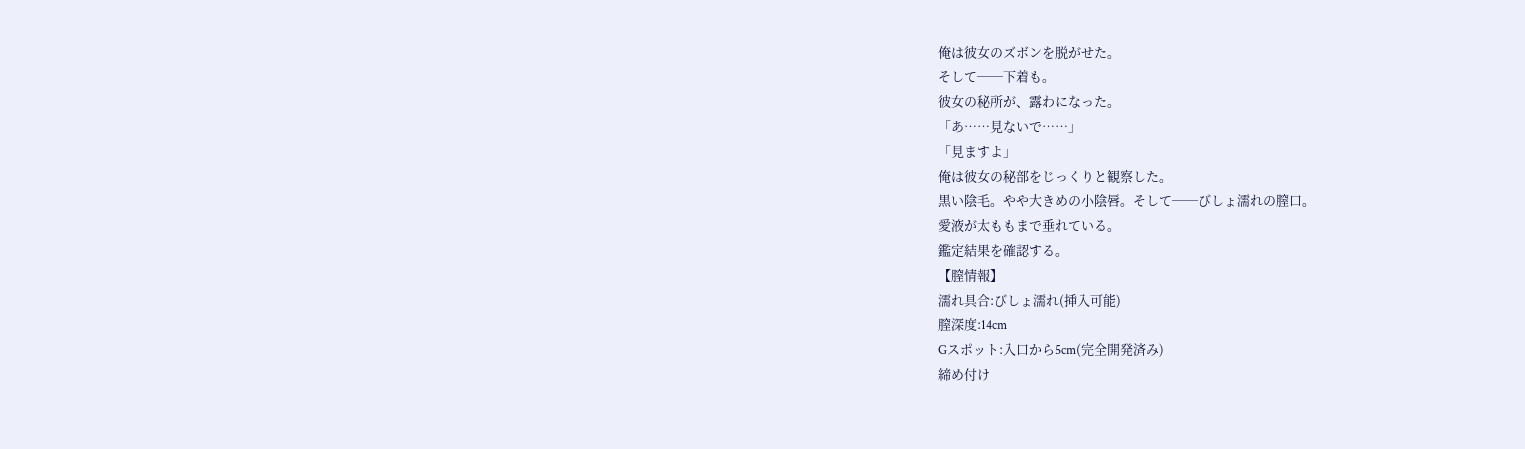俺は彼女のズボンを脱がせた。
そして──下着も。
彼女の秘所が、露わになった。
「あ……見ないで……」
「見ますよ」
俺は彼女の秘部をじっくりと観察した。
黒い陰毛。やや大きめの小陰唇。そして──びしょ濡れの膣口。
愛液が太ももまで垂れている。
鑑定結果を確認する。
【膣情報】
濡れ具合:びしょ濡れ(挿入可能)
膣深度:14cm
Gスポット:入口から5cm(完全開発済み)
締め付け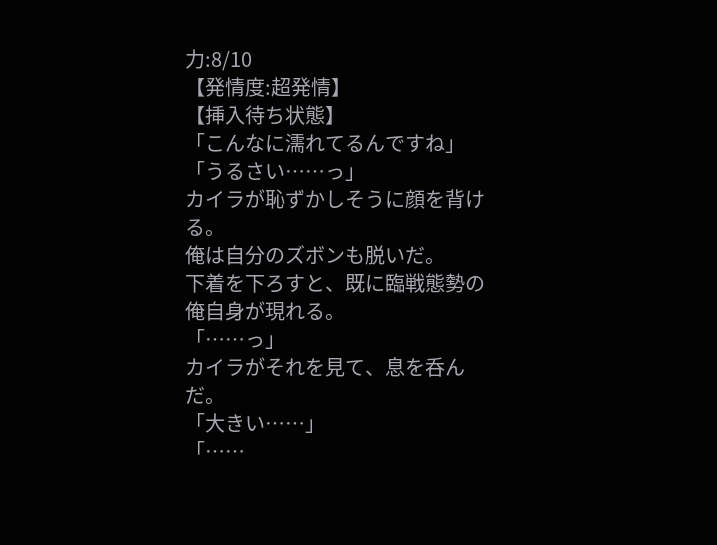力:8/10
【発情度:超発情】
【挿入待ち状態】
「こんなに濡れてるんですね」
「うるさい……っ」
カイラが恥ずかしそうに顔を背ける。
俺は自分のズボンも脱いだ。
下着を下ろすと、既に臨戦態勢の俺自身が現れる。
「……っ」
カイラがそれを見て、息を呑んだ。
「大きい……」
「……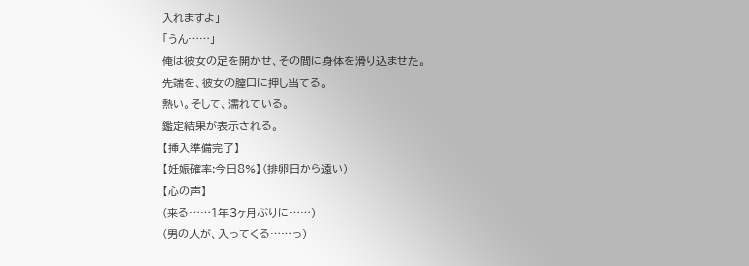入れますよ」
「うん……」
俺は彼女の足を開かせ、その間に身体を滑り込ませた。
先端を、彼女の膣口に押し当てる。
熱い。そして、濡れている。
鑑定結果が表示される。
【挿入準備完了】
【妊娠確率:今日8%】(排卵日から遠い)
【心の声】
(来る……1年3ヶ月ぶりに……)
(男の人が、入ってくる……っ)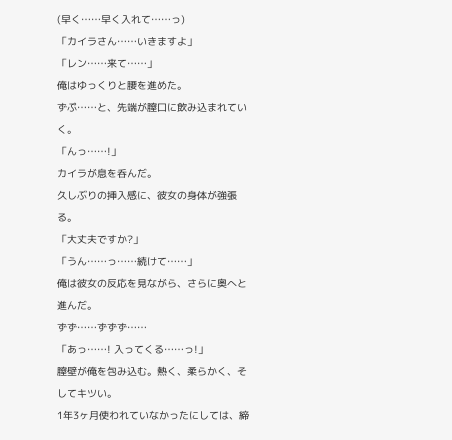(早く……早く入れて……っ)
「カイラさん……いきますよ」
「レン……来て……」
俺はゆっくりと腰を進めた。
ずぷ……と、先端が膣口に飲み込まれていく。
「んっ……!」
カイラが息を呑んだ。
久しぶりの挿入感に、彼女の身体が強張る。
「大丈夫ですか?」
「うん……っ……続けて……」
俺は彼女の反応を見ながら、さらに奥へと進んだ。
ずず……ずずず……
「あっ……! 入ってくる……っ!」
膣壁が俺を包み込む。熱く、柔らかく、そしてキツい。
1年3ヶ月使われていなかったにしては、締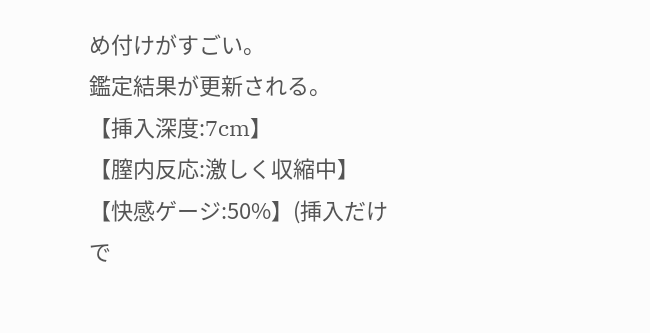め付けがすごい。
鑑定結果が更新される。
【挿入深度:7cm】
【膣内反応:激しく収縮中】
【快感ゲージ:50%】(挿入だけで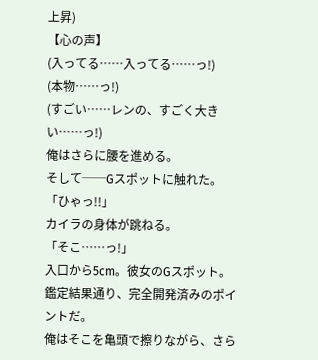上昇)
【心の声】
(入ってる……入ってる……っ!)
(本物……っ!)
(すごい……レンの、すごく大きい……っ!)
俺はさらに腰を進める。
そして──Gスポットに触れた。
「ひゃっ!!」
カイラの身体が跳ねる。
「そこ……っ!」
入口から5cm。彼女のGスポット。
鑑定結果通り、完全開発済みのポイントだ。
俺はそこを亀頭で擦りながら、さら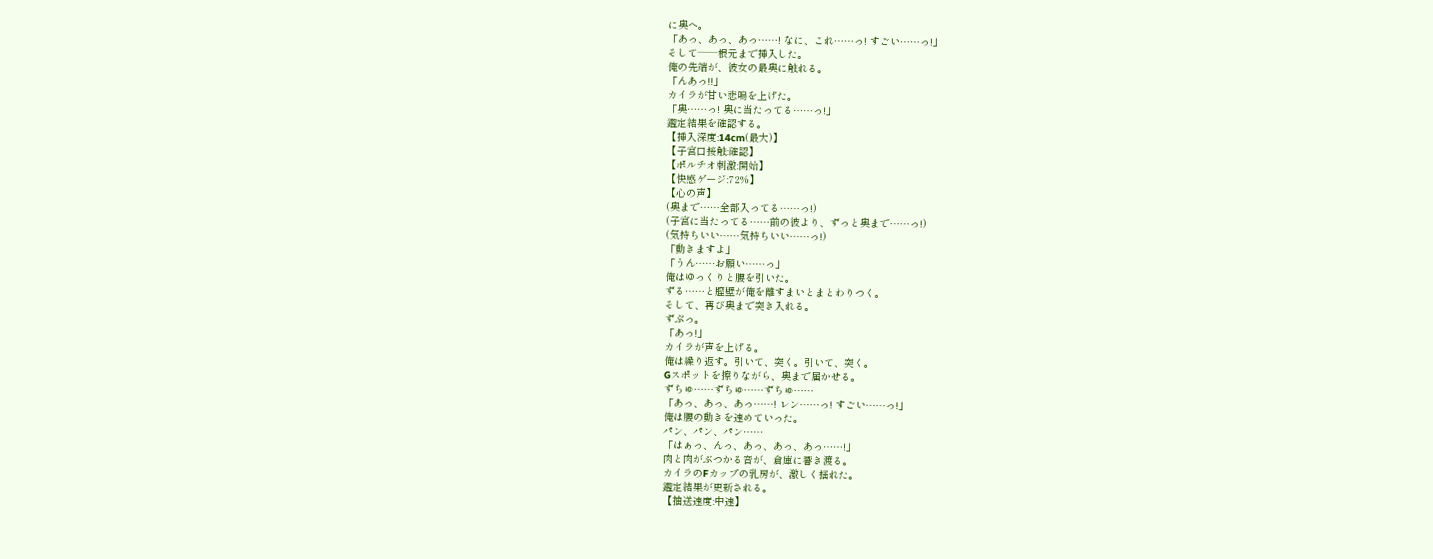に奥へ。
「あっ、あっ、あっ……! なに、これ……っ! すごい……っ!」
そして──根元まで挿入した。
俺の先端が、彼女の最奥に触れる。
「んあっ!!」
カイラが甘い悲鳴を上げた。
「奥……っ! 奥に当たってる……っ!」
鑑定結果を確認する。
【挿入深度:14cm(最大)】
【子宮口接触:確認】
【ポルチオ刺激:開始】
【快感ゲージ:72%】
【心の声】
(奥まで……全部入ってる……っ!)
(子宮に当たってる……前の彼より、ずっと奥まで……っ!)
(気持ちいい……気持ちいい……っ!)
「動きますよ」
「うん……お願い……っ」
俺はゆっくりと腰を引いた。
ずる……と膣壁が俺を離すまいとまとわりつく。
そして、再び奥まで突き入れる。
ずぷっ。
「あっ!」
カイラが声を上げる。
俺は繰り返す。引いて、突く。引いて、突く。
Gスポットを擦りながら、奥まで届かせる。
ずちゅ……ずちゅ……ずちゅ……
「あっ、あっ、あっ……! レン……っ! すごい……っ!」
俺は腰の動きを速めていった。
パン、パン、パン……
「はぁっ、んっ、あっ、あっ、あっ……!」
肉と肉がぶつかる音が、倉庫に響き渡る。
カイラのFカップの乳房が、激しく揺れた。
鑑定結果が更新される。
【抽送速度:中速】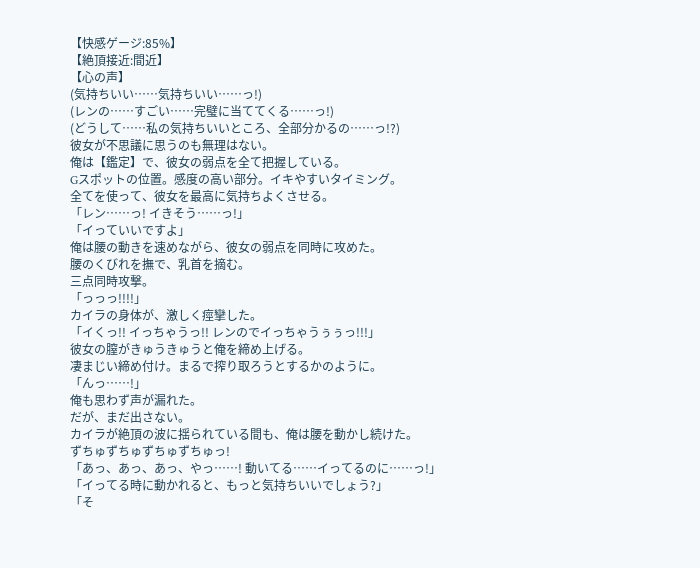【快感ゲージ:85%】
【絶頂接近:間近】
【心の声】
(気持ちいい……気持ちいい……っ!)
(レンの……すごい……完璧に当ててくる……っ!)
(どうして……私の気持ちいいところ、全部分かるの……っ!?)
彼女が不思議に思うのも無理はない。
俺は【鑑定】で、彼女の弱点を全て把握している。
Gスポットの位置。感度の高い部分。イキやすいタイミング。
全てを使って、彼女を最高に気持ちよくさせる。
「レン……っ! イきそう……っ!」
「イっていいですよ」
俺は腰の動きを速めながら、彼女の弱点を同時に攻めた。
腰のくびれを撫で、乳首を摘む。
三点同時攻撃。
「っっっ!!!!」
カイラの身体が、激しく痙攣した。
「イくっ!! イっちゃうっ!! レンのでイっちゃうぅぅっ!!!」
彼女の膣がきゅうきゅうと俺を締め上げる。
凄まじい締め付け。まるで搾り取ろうとするかのように。
「んっ……!」
俺も思わず声が漏れた。
だが、まだ出さない。
カイラが絶頂の波に揺られている間も、俺は腰を動かし続けた。
ずちゅずちゅずちゅずちゅっ!
「あっ、あっ、あっ、やっ……! 動いてる……イってるのに……っ!」
「イってる時に動かれると、もっと気持ちいいでしょう?」
「そ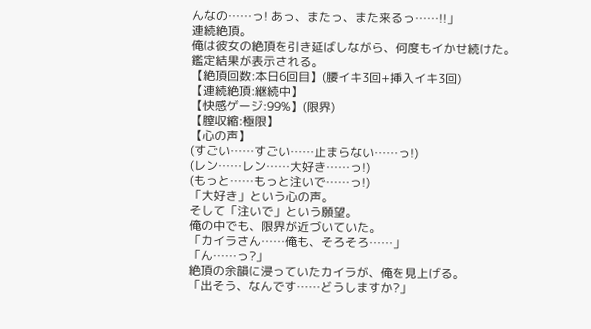んなの……っ! あっ、またっ、また来るっ……!!」
連続絶頂。
俺は彼女の絶頂を引き延ばしながら、何度もイかせ続けた。
鑑定結果が表示される。
【絶頂回数:本日6回目】(腰イキ3回+挿入イキ3回)
【連続絶頂:継続中】
【快感ゲージ:99%】(限界)
【膣収縮:極限】
【心の声】
(すごい……すごい……止まらない……っ!)
(レン……レン……大好き……っ!)
(もっと……もっと注いで……っ!)
「大好き」という心の声。
そして「注いで」という願望。
俺の中でも、限界が近づいていた。
「カイラさん……俺も、そろそろ……」
「ん……っ?」
絶頂の余韻に浸っていたカイラが、俺を見上げる。
「出そう、なんです……どうしますか?」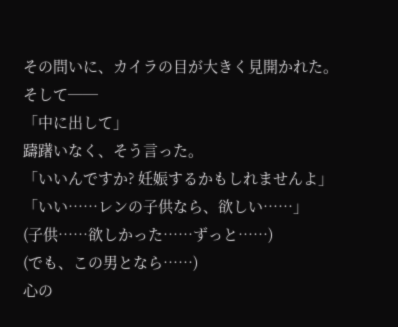その問いに、カイラの目が大きく見開かれた。
そして──
「中に出して」
躊躇いなく、そう言った。
「いいんですか? 妊娠するかもしれませんよ」
「いい……レンの子供なら、欲しい……」
(子供……欲しかった……ずっと……)
(でも、この男となら……)
心の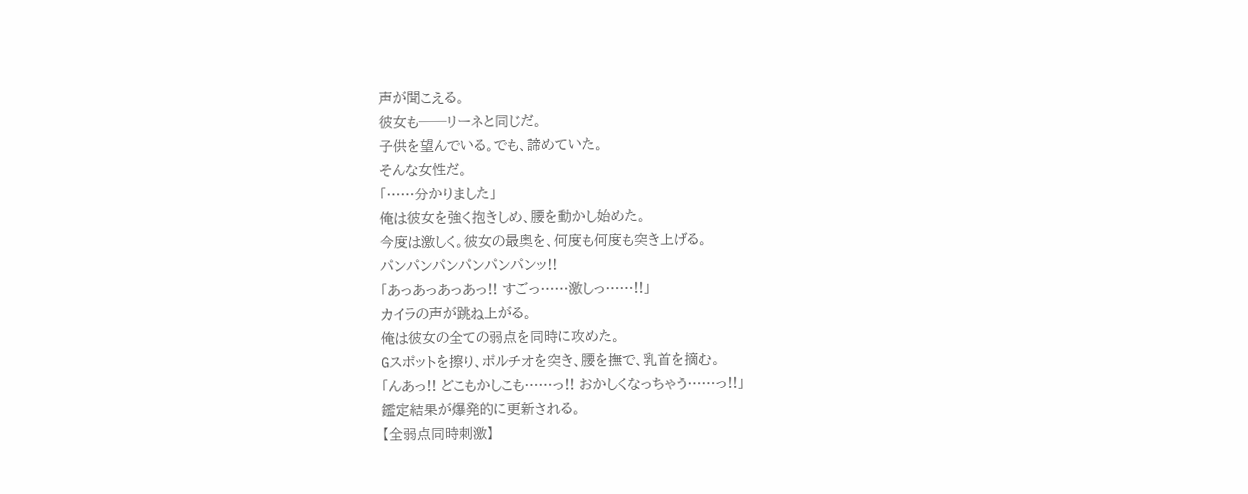声が聞こえる。
彼女も──リーネと同じだ。
子供を望んでいる。でも、諦めていた。
そんな女性だ。
「……分かりました」
俺は彼女を強く抱きしめ、腰を動かし始めた。
今度は激しく。彼女の最奥を、何度も何度も突き上げる。
パンパンパンパンパンパンッ!!
「あっあっあっあっ!! すごっ……激しっ……!!」
カイラの声が跳ね上がる。
俺は彼女の全ての弱点を同時に攻めた。
Gスポットを擦り、ポルチオを突き、腰を撫で、乳首を摘む。
「んあっ!! どこもかしこも……っ!! おかしくなっちゃう……っ!!」
鑑定結果が爆発的に更新される。
【全弱点同時刺激】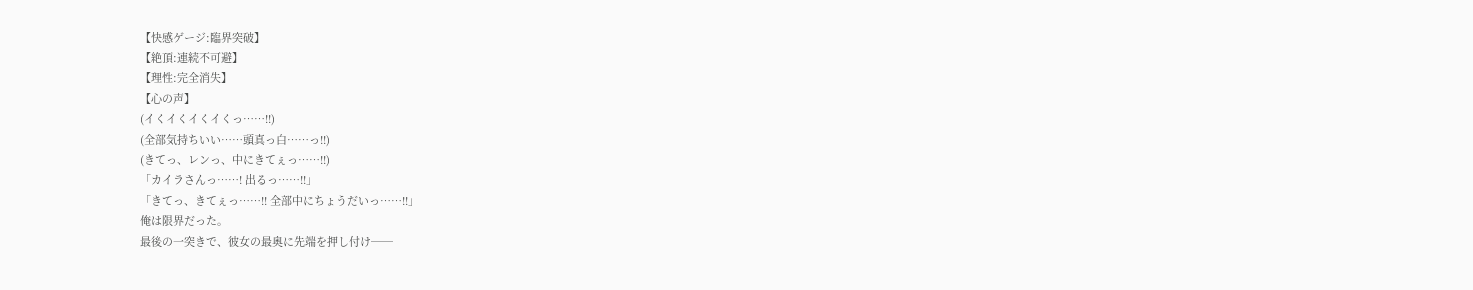【快感ゲージ:臨界突破】
【絶頂:連続不可避】
【理性:完全消失】
【心の声】
(イくイくイくイくっ……!!)
(全部気持ちいい……頭真っ白……っ!!)
(きてっ、レンっ、中にきてぇっ……!!)
「カイラさんっ……! 出るっ……!!」
「きてっ、きてぇっ……!! 全部中にちょうだいっ……!!」
俺は限界だった。
最後の一突きで、彼女の最奥に先端を押し付け──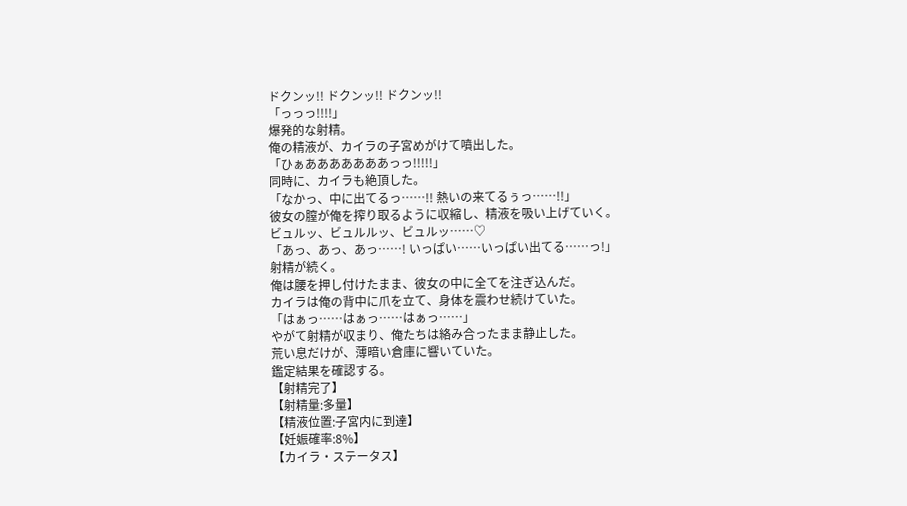ドクンッ!! ドクンッ!! ドクンッ!!
「っっっ!!!!」
爆発的な射精。
俺の精液が、カイラの子宮めがけて噴出した。
「ひぁあああああああっっ!!!!!」
同時に、カイラも絶頂した。
「なかっ、中に出てるっ……!! 熱いの来てるぅっ……!!」
彼女の膣が俺を搾り取るように収縮し、精液を吸い上げていく。
ビュルッ、ビュルルッ、ビュルッ……♡
「あっ、あっ、あっ……! いっぱい……いっぱい出てる……っ!」
射精が続く。
俺は腰を押し付けたまま、彼女の中に全てを注ぎ込んだ。
カイラは俺の背中に爪を立て、身体を震わせ続けていた。
「はぁっ……はぁっ……はぁっ……」
やがて射精が収まり、俺たちは絡み合ったまま静止した。
荒い息だけが、薄暗い倉庫に響いていた。
鑑定結果を確認する。
【射精完了】
【射精量:多量】
【精液位置:子宮内に到達】
【妊娠確率:8%】
【カイラ・ステータス】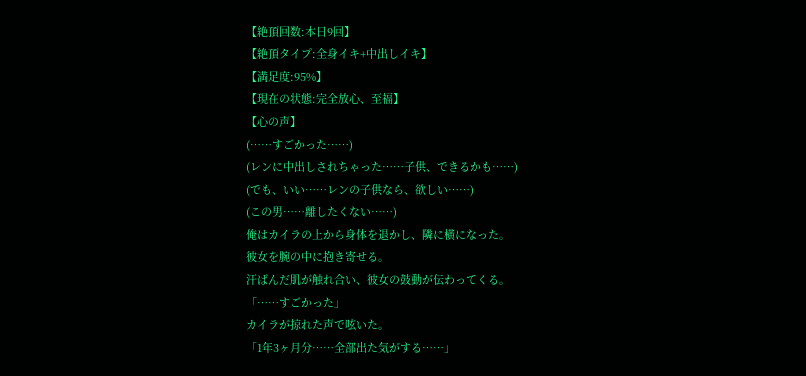【絶頂回数:本日9回】
【絶頂タイプ:全身イキ+中出しイキ】
【満足度:95%】
【現在の状態:完全放心、至福】
【心の声】
(……すごかった……)
(レンに中出しされちゃった……子供、できるかも……)
(でも、いい……レンの子供なら、欲しい……)
(この男……離したくない……)
俺はカイラの上から身体を退かし、隣に横になった。
彼女を腕の中に抱き寄せる。
汗ばんだ肌が触れ合い、彼女の鼓動が伝わってくる。
「……すごかった」
カイラが掠れた声で呟いた。
「1年3ヶ月分……全部出た気がする……」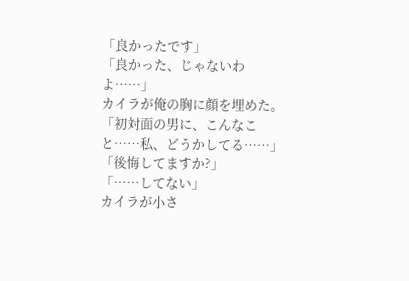「良かったです」
「良かった、じゃないわよ……」
カイラが俺の胸に顔を埋めた。
「初対面の男に、こんなこと……私、どうかしてる……」
「後悔してますか?」
「……してない」
カイラが小さ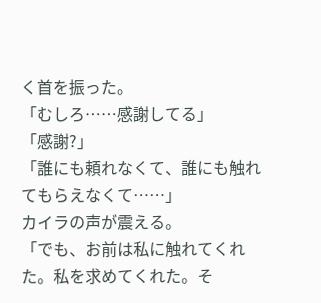く首を振った。
「むしろ……感謝してる」
「感謝?」
「誰にも頼れなくて、誰にも触れてもらえなくて……」
カイラの声が震える。
「でも、お前は私に触れてくれた。私を求めてくれた。そ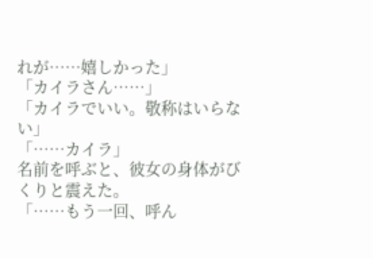れが……嬉しかった」
「カイラさん……」
「カイラでいい。敬称はいらない」
「……カイラ」
名前を呼ぶと、彼女の身体がびくりと震えた。
「……もう一回、呼ん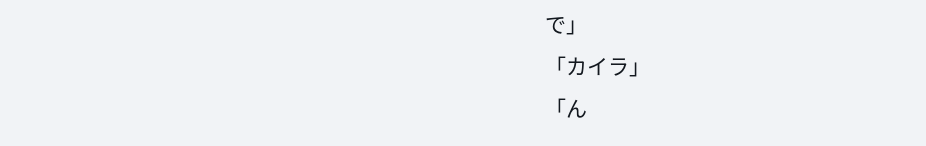で」
「カイラ」
「ん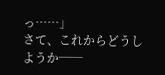っ……」
さて、これからどうしようか──